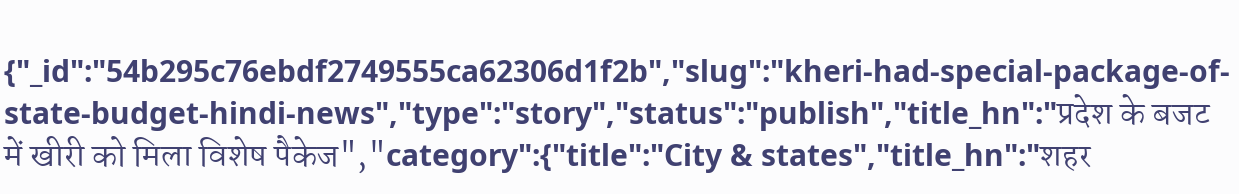{"_id":"54b295c76ebdf2749555ca62306d1f2b","slug":"kheri-had-special-package-of-state-budget-hindi-news","type":"story","status":"publish","title_hn":"प्रदेश के बजट में खीरी को मिला विशेष पैकेज","category":{"title":"City & states","title_hn":"शहर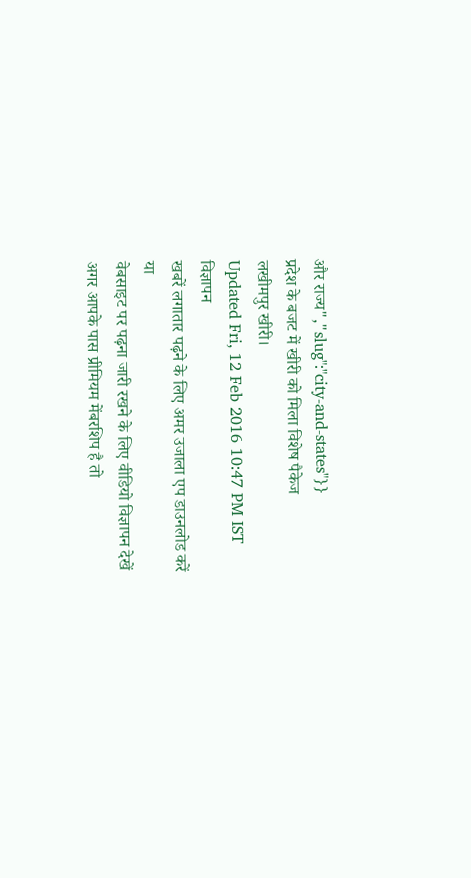और राज्य","slug":"city-and-states"}}
प्रदेश के बजट में खीरी को मिला विशेष पैकेज
लखीमपुर खीरी।
Updated Fri, 12 Feb 2016 10:47 PM IST
विज्ञापन
खबरें लगातार पढ़ने के लिए अमर उजाला एप डाउनलोड करें
या
वेबसाइट पर पढ़ना जारी रखने के लिए वीडियो विज्ञापन देखें
अगर आपके पास प्रीमियम मेंबरशिप है तो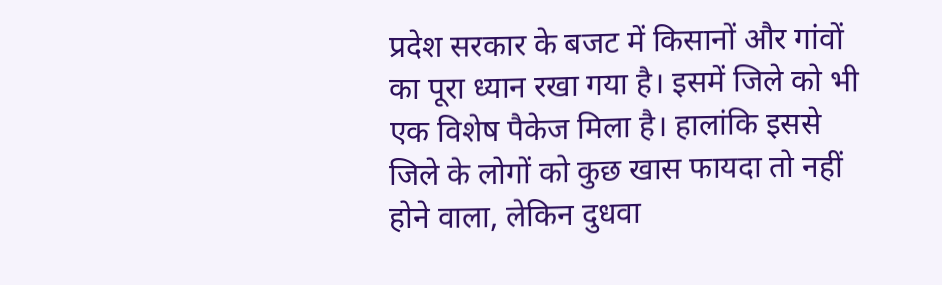प्रदेश सरकार के बजट में किसानों और गांवों का पूरा ध्यान रखा गया है। इसमें जिले को भी एक विशेष पैकेज मिला है। हालांकि इससे जिले के लोगों को कुछ खास फायदा तो नहीं होने वाला, लेकिन दुधवा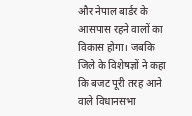और नेपाल बार्डर के आसपास रहने वालों का विकास होगा। जबकि जिले के विशेषज्ञों ने कहा कि बजट पूरी तरह आने वाले विधानसभा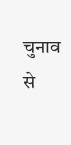चुनाव से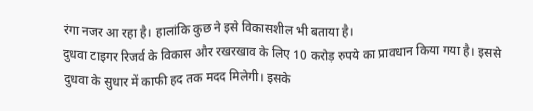रंगा नजर आ रहा है। हालांकि कुछ ने इसे विकासशील भी बताया है।
दुधवा टाइगर रिजर्व के विकास और रखरखाव के लिए 10 करोड़ रुपये का प्रावधान किया गया है। इससे दुधवा के सुधार में काफी हद तक मदद मिलेगी। इसके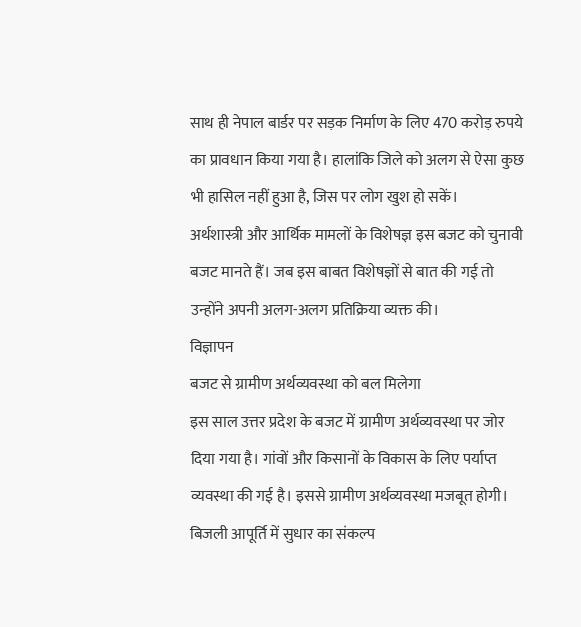साथ ही नेपाल बार्डर पर सड़क निर्माण के लिए 470 करोड़ रुपये का प्रावधान किया गया है। हालांकि जिले को अलग से ऐसा कुछ भी हासिल नहीं हुआ है, जिस पर लोग खुश हो सकें।
अर्थशास्त्री और आर्थिक मामलों के विशेषज्ञ इस बजट को चुनावी बजट मानते हैं। जब इस बाबत विशेषज्ञों से बात की गई तो उन्होंने अपनी अलग-अलग प्रतिक्रिया व्यक्त की।
विज्ञापन
बजट से ग्रामीण अर्थव्यवस्था को बल मिलेगा
इस साल उत्तर प्रदेश के बजट में ग्रामीण अर्थव्यवस्था पर जोर दिया गया है। गांवों और किसानों के विकास के लिए पर्याप्त व्यवस्था की गई है। इससे ग्रामीण अर्थव्यवस्था मजबूत होगी। बिजली आपूर्ति में सुधार का संकल्प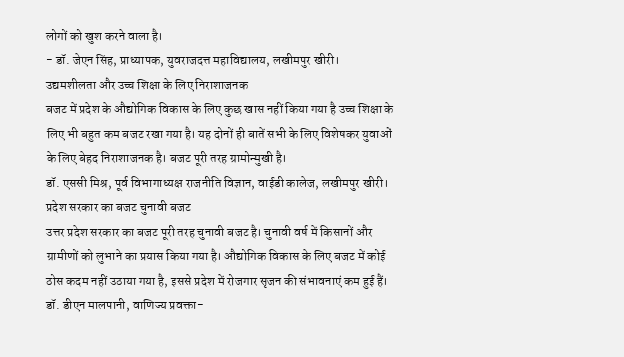लोगों को खुश करने वाला है।
- डॉ. जेएन सिंह, प्राध्यापक, युवराजदत्त महाविद्यालय, लखीमपुर खीरी।
उद्यमशीलता और उच्च शिक्षा के लिए निराशाजनक
बजट में प्रदेश के औद्योगिक विकास के लिए कुछ खास नहीं किया गया है उच्च शिक्षा के लिए भी बहुत कम बजट रखा गया है। यह दोनों ही बातें सभी के लिए विशेषकर युवाओं के लिए बेहद निराशाजनक है। बजट पूरी तरह ग्रामोन्मुखी है।
डॉ. एससी मिश्र, पूर्व विभागाध्यक्ष राजनीति विज्ञान, वाईडी कालेज, लखीमपुर खीरी।
प्रदेश सरकार का बजट चुनावी बजट
उत्तर प्रदेश सरकार का बजट पूरी तरह चुनावी बजट है। चुनावी वर्ष में किसानों और ग्रामीणों को लुभाने का प्रयास किया गया है। औद्योगिक विकास के लिए बजट में कोई ठोस कदम नहीं उठाया गया है, इससे प्रदेश में रोजगार सृजन की संभावनाएं कम हुई हैं।
डॉ. डीएन मालपानी, वाणिज्य प्रवक्ता-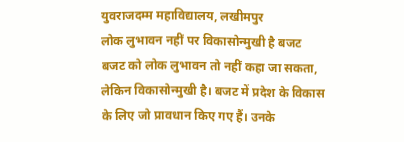युवराजदम्म महाविद्यालय, लखीमपुर
लोक लुभावन नहीं पर विकासोन्मुखी है बजट
बजट को लोक लुभावन तो नहीं कहा जा सकता, लेकिन विकासोन्मुखी है। बजट में प्रदेश के विकास के लिए जो प्रावधान किए गए हैं। उनके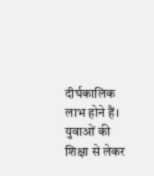दीर्घकालिक लाभ होने हैं। युवाओं की शिक्षा से लेकर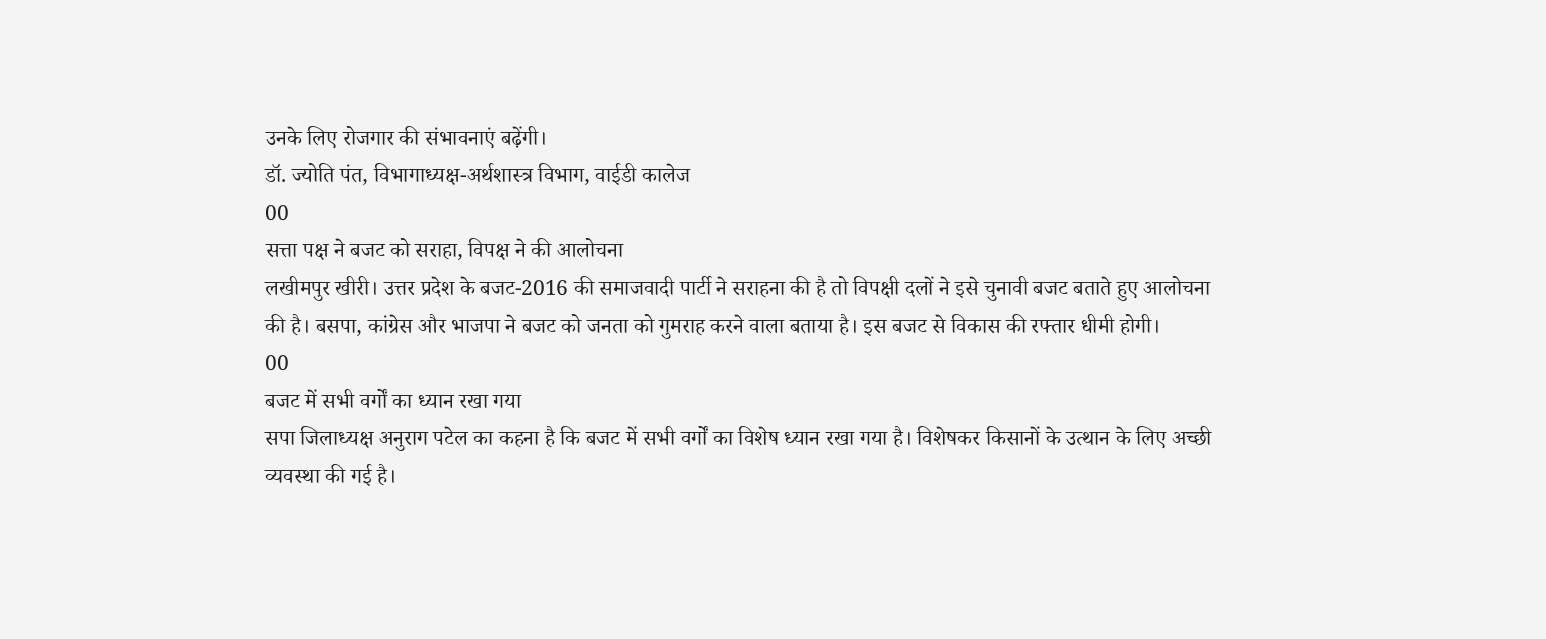उनके लिए रोजगार की संभावनाएं बढ़ेंगी।
डॉ. ज्योति पंत, विभागाध्यक्ष-अर्थशास्त्र विभाग, वाईडी कालेज
00
सत्ता पक्ष ने बजट को सराहा, विपक्ष ने की आलोचना
लखीमपुर खीरी। उत्तर प्रदेश के बजट-2016 की समाजवादी पार्टी ने सराहना की है तो विपक्षी दलों ने इसे चुनावी बजट बताते हुए आलोचना की है। बसपा, कांग्रेस और भाजपा ने बजट को जनता को गुमराह करने वाला बताया है। इस बजट से विकास की रफ्तार धीमी होगी।
00
बजट में सभी वर्गों का ध्यान रखा गया
सपा जिलाध्यक्ष अनुराग पटेल का कहना है कि बजट में सभी वर्गों का विशेष ध्यान रखा गया है। विशेषकर किसानों के उत्थान के लिए अच्छी व्यवस्था की गई है।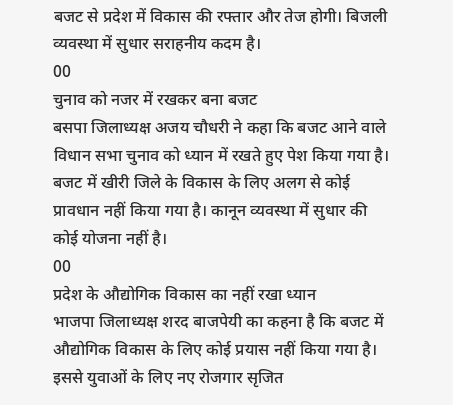बजट से प्रदेश में विकास की रफ्तार और तेज होगी। बिजली व्यवस्था में सुधार सराहनीय कदम है।
00
चुनाव को नजर में रखकर बना बजट
बसपा जिलाध्यक्ष अजय चौधरी ने कहा कि बजट आने वाले विधान सभा चुनाव को ध्यान में रखते हुए पेश किया गया है। बजट में खीरी जिले के विकास के लिए अलग से कोई प्रावधान नहीं किया गया है। कानून व्यवस्था में सुधार की कोई योजना नहीं है।
00
प्रदेश के औद्योगिक विकास का नहीं रखा ध्यान
भाजपा जिलाध्यक्ष शरद बाजपेयी का कहना है कि बजट में औद्योगिक विकास के लिए कोई प्रयास नहीं किया गया है। इससे युवाओं के लिए नए रोजगार सृजित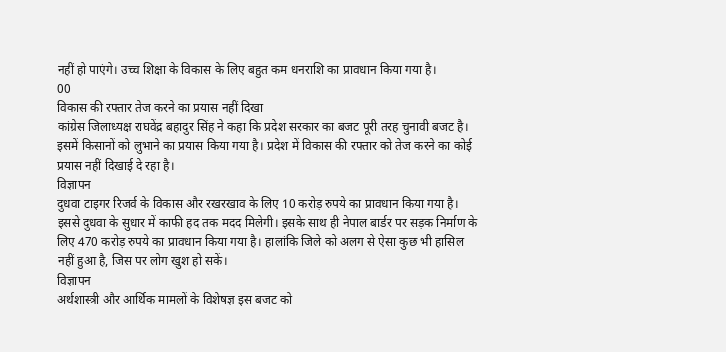नहीं हो पाएंगे। उच्च शिक्षा के विकास के लिए बहुत कम धनराशि का प्रावधान किया गया है।
00
विकास की रफ्तार तेज करने का प्रयास नहीं दिखा
कांग्रेस जिलाध्यक्ष राघवेंद्र बहादुर सिंह ने कहा कि प्रदेश सरकार का बजट पूरी तरह चुनावी बजट है। इसमें किसानों को लुभाने का प्रयास किया गया है। प्रदेश में विकास की रफ्तार को तेज करने का कोई प्रयास नहीं दिखाई दे रहा है।
विज्ञापन
दुधवा टाइगर रिजर्व के विकास और रखरखाव के लिए 10 करोड़ रुपये का प्रावधान किया गया है। इससे दुधवा के सुधार में काफी हद तक मदद मिलेगी। इसके साथ ही नेपाल बार्डर पर सड़क निर्माण के लिए 470 करोड़ रुपये का प्रावधान किया गया है। हालांकि जिले को अलग से ऐसा कुछ भी हासिल नहीं हुआ है, जिस पर लोग खुश हो सकें।
विज्ञापन
अर्थशास्त्री और आर्थिक मामलों के विशेषज्ञ इस बजट को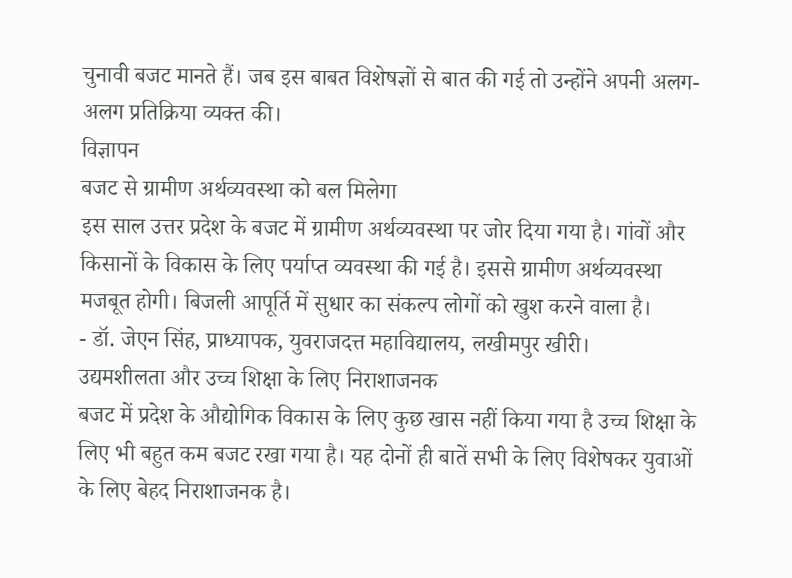चुनावी बजट मानते हैं। जब इस बाबत विशेषज्ञों से बात की गई तो उन्होंने अपनी अलग-अलग प्रतिक्रिया व्यक्त की।
विज्ञापन
बजट से ग्रामीण अर्थव्यवस्था को बल मिलेगा
इस साल उत्तर प्रदेश के बजट में ग्रामीण अर्थव्यवस्था पर जोर दिया गया है। गांवों और किसानों के विकास के लिए पर्याप्त व्यवस्था की गई है। इससे ग्रामीण अर्थव्यवस्था मजबूत होगी। बिजली आपूर्ति में सुधार का संकल्प लोगों को खुश करने वाला है।
- डॉ. जेएन सिंह, प्राध्यापक, युवराजदत्त महाविद्यालय, लखीमपुर खीरी।
उद्यमशीलता और उच्च शिक्षा के लिए निराशाजनक
बजट में प्रदेश के औद्योगिक विकास के लिए कुछ खास नहीं किया गया है उच्च शिक्षा के लिए भी बहुत कम बजट रखा गया है। यह दोनों ही बातें सभी के लिए विशेषकर युवाओं के लिए बेहद निराशाजनक है।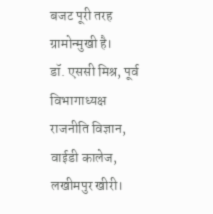बजट पूरी तरह ग्रामोन्मुखी है।
डॉ. एससी मिश्र, पूर्व विभागाध्यक्ष राजनीति विज्ञान, वाईडी कालेज, लखीमपुर खीरी।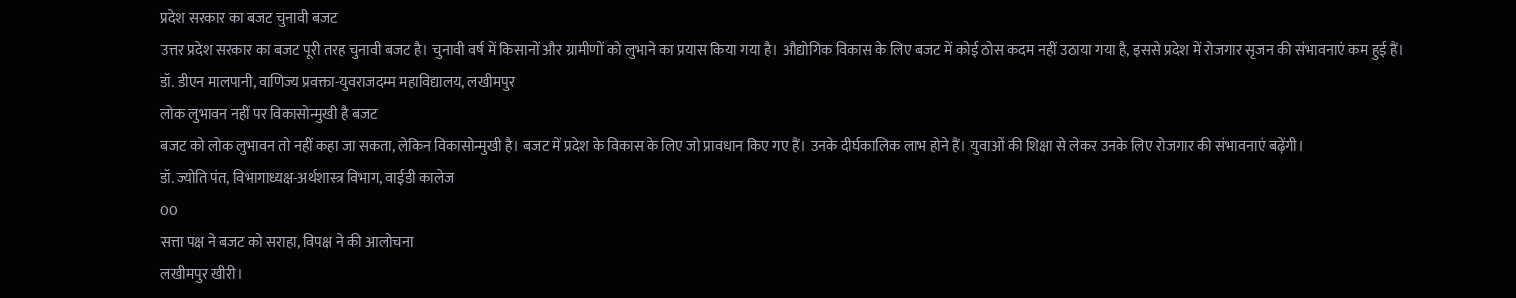प्रदेश सरकार का बजट चुनावी बजट
उत्तर प्रदेश सरकार का बजट पूरी तरह चुनावी बजट है। चुनावी वर्ष में किसानों और ग्रामीणों को लुभाने का प्रयास किया गया है। औद्योगिक विकास के लिए बजट में कोई ठोस कदम नहीं उठाया गया है, इससे प्रदेश में रोजगार सृजन की संभावनाएं कम हुई हैं।
डॉ. डीएन मालपानी, वाणिज्य प्रवक्ता-युवराजदम्म महाविद्यालय, लखीमपुर
लोक लुभावन नहीं पर विकासोन्मुखी है बजट
बजट को लोक लुभावन तो नहीं कहा जा सकता, लेकिन विकासोन्मुखी है। बजट में प्रदेश के विकास के लिए जो प्रावधान किए गए हैं। उनके दीर्घकालिक लाभ होने हैं। युवाओं की शिक्षा से लेकर उनके लिए रोजगार की संभावनाएं बढ़ेंगी।
डॉ. ज्योति पंत, विभागाध्यक्ष-अर्थशास्त्र विभाग, वाईडी कालेज
00
सत्ता पक्ष ने बजट को सराहा, विपक्ष ने की आलोचना
लखीमपुर खीरी।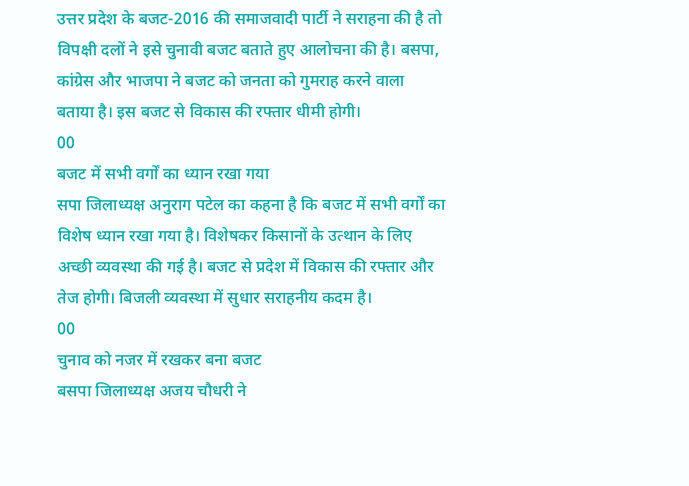उत्तर प्रदेश के बजट-2016 की समाजवादी पार्टी ने सराहना की है तो विपक्षी दलों ने इसे चुनावी बजट बताते हुए आलोचना की है। बसपा, कांग्रेस और भाजपा ने बजट को जनता को गुमराह करने वाला बताया है। इस बजट से विकास की रफ्तार धीमी होगी।
00
बजट में सभी वर्गों का ध्यान रखा गया
सपा जिलाध्यक्ष अनुराग पटेल का कहना है कि बजट में सभी वर्गों का विशेष ध्यान रखा गया है। विशेषकर किसानों के उत्थान के लिए अच्छी व्यवस्था की गई है। बजट से प्रदेश में विकास की रफ्तार और तेज होगी। बिजली व्यवस्था में सुधार सराहनीय कदम है।
00
चुनाव को नजर में रखकर बना बजट
बसपा जिलाध्यक्ष अजय चौधरी ने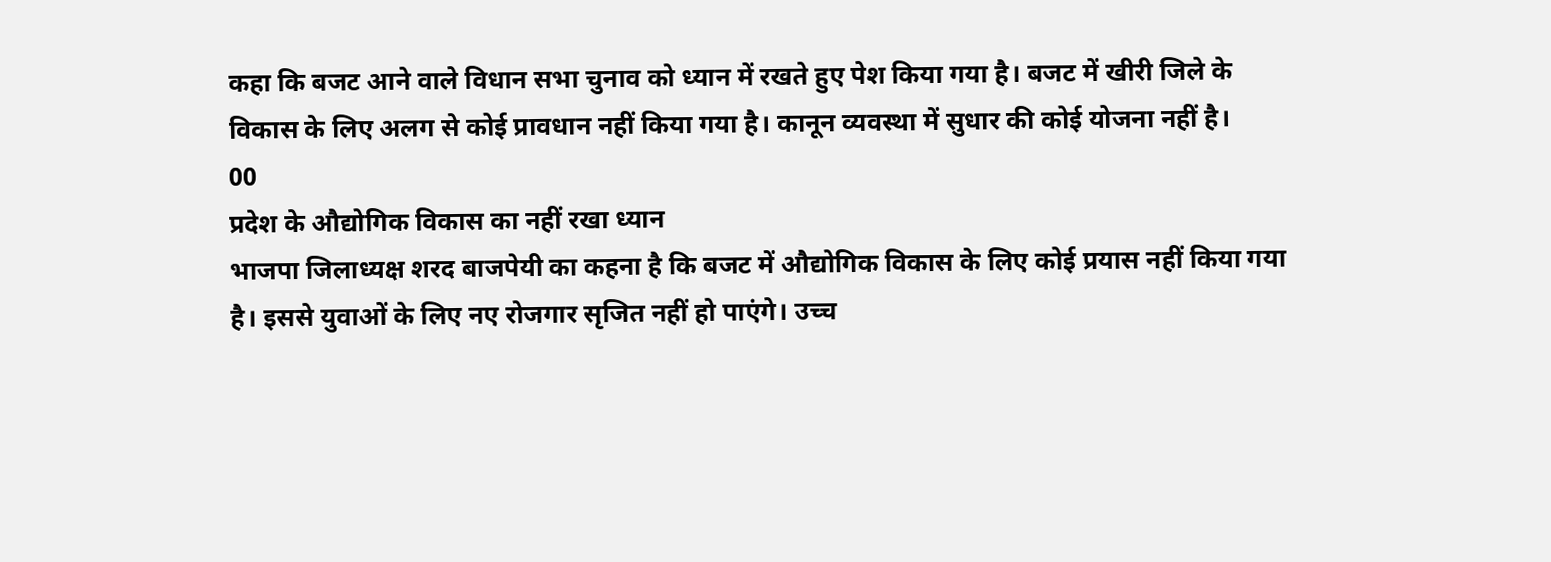कहा कि बजट आने वाले विधान सभा चुनाव को ध्यान में रखते हुए पेश किया गया है। बजट में खीरी जिले के विकास के लिए अलग से कोई प्रावधान नहीं किया गया है। कानून व्यवस्था में सुधार की कोई योजना नहीं है।
00
प्रदेश के औद्योगिक विकास का नहीं रखा ध्यान
भाजपा जिलाध्यक्ष शरद बाजपेयी का कहना है कि बजट में औद्योगिक विकास के लिए कोई प्रयास नहीं किया गया है। इससे युवाओं के लिए नए रोजगार सृजित नहीं हो पाएंगे। उच्च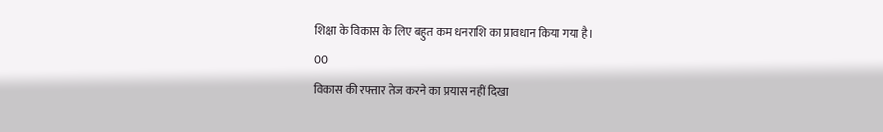शिक्षा के विकास के लिए बहुत कम धनराशि का प्रावधान किया गया है।
00
विकास की रफ्तार तेज करने का प्रयास नहीं दिखा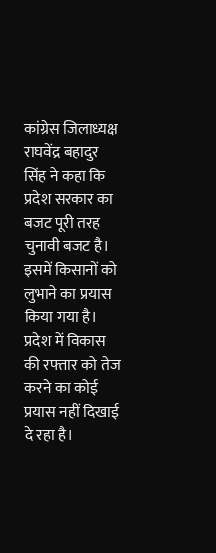कांग्रेस जिलाध्यक्ष राघवेंद्र बहादुर सिंह ने कहा कि प्रदेश सरकार का बजट पूरी तरह चुनावी बजट है। इसमें किसानों को लुभाने का प्रयास किया गया है। प्रदेश में विकास की रफ्तार को तेज करने का कोई प्रयास नहीं दिखाई दे रहा है।